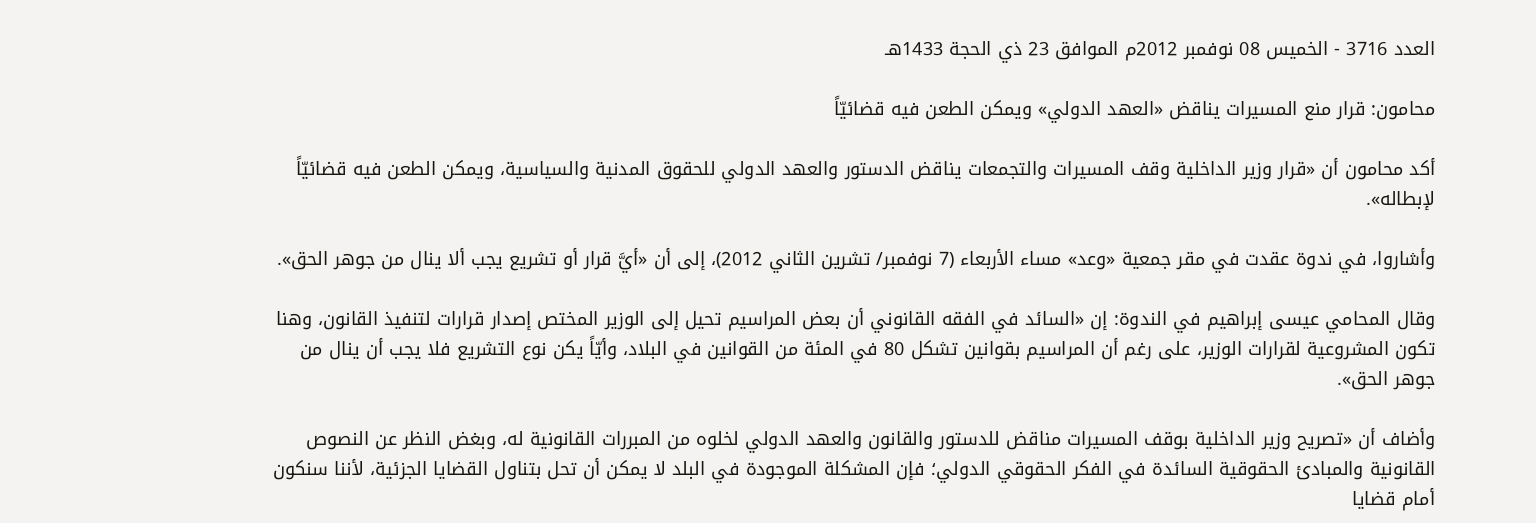العدد 3716 - الخميس 08 نوفمبر 2012م الموافق 23 ذي الحجة 1433هـ

محامون: قرار منع المسيرات يناقض «العهد الدولي» ويمكن الطعن فيه قضائيّاً

أكد محامون أن «قرار وزير الداخلية وقف المسيرات والتجمعات يناقض الدستور والعهد الدولي للحقوق المدنية والسياسية، ويمكن الطعن فيه قضائيّاً لإبطاله».

وأشاروا، في ندوة عقدت في مقر جمعية «وعد» مساء الأربعاء (7 نوفمبر/ تشرين الثاني 2012)، إلى أن «أيَّ قرار أو تشريع يجب ألا ينال من جوهر الحق».

وقال المحامي عيسى إبراهيم في الندوة: إن «السائد في الفقه القانوني أن بعض المراسيم تحيل إلى الوزير المختص إصدار قرارات لتنفيذ القانون، وهنا تكون المشروعية لقرارات الوزير، على رغم أن المراسيم بقوانين تشكل 80 في المئة من القوانين في البلاد، وأيّاً يكن نوع التشريع فلا يجب أن ينال من جوهر الحق».

وأضاف أن «تصريح وزير الداخلية بوقف المسيرات مناقض للدستور والقانون والعهد الدولي لخلوه من المبررات القانونية له، وبغض النظر عن النصوص القانونية والمبادئ الحقوقية السائدة في الفكر الحقوقي الدولي؛ فإن المشكلة الموجودة في البلد لا يمكن أن تحل بتناول القضايا الجزئية، لأننا سنكون أمام قضايا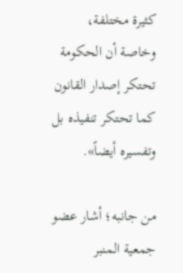كثيرة مختلفة، وخاصة أن الحكومة تحتكر إصدار القانون كما تحتكر تنفيذه بل وتفسيره أيضاً».

من جانبه؛ أشار عضو جمعية المنبر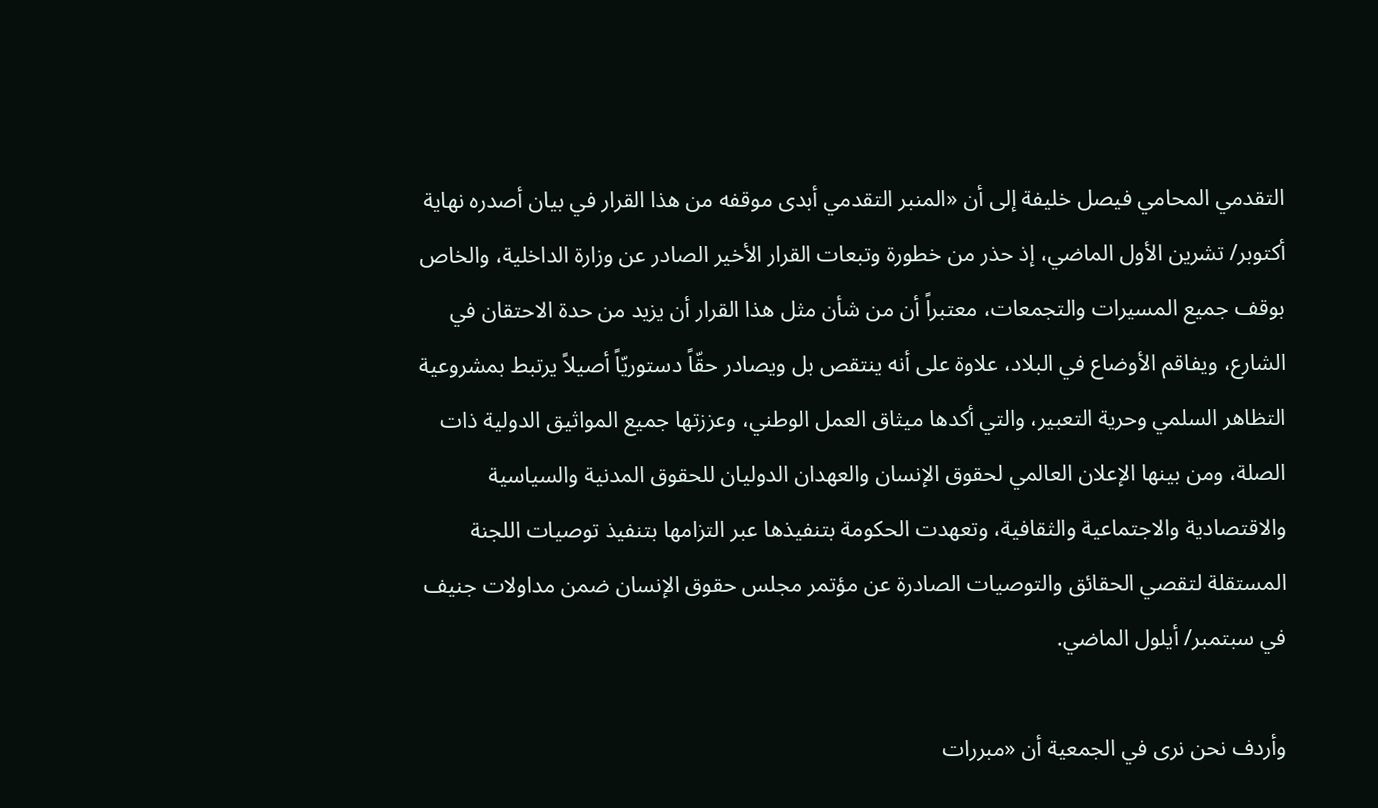التقدمي المحامي فيصل خليفة إلى أن «المنبر التقدمي أبدى موقفه من هذا القرار في بيان أصدره نهاية أكتوبر/ تشرين الأول الماضي، إذ حذر من خطورة وتبعات القرار الأخير الصادر عن وزارة الداخلية، والخاص بوقف جميع المسيرات والتجمعات، معتبراً أن من شأن مثل هذا القرار أن يزيد من حدة الاحتقان في الشارع، ويفاقم الأوضاع في البلاد، علاوة على أنه ينتقص بل ويصادر حقّاً دستوريّاً أصيلاً يرتبط بمشروعية التظاهر السلمي وحرية التعبير، والتي أكدها ميثاق العمل الوطني، وعززتها جميع المواثيق الدولية ذات الصلة، ومن بينها الإعلان العالمي لحقوق الإنسان والعهدان الدوليان للحقوق المدنية والسياسية والاقتصادية والاجتماعية والثقافية، وتعهدت الحكومة بتنفيذها عبر التزامها بتنفيذ توصيات اللجنة المستقلة لتقصي الحقائق والتوصيات الصادرة عن مؤتمر مجلس حقوق الإنسان ضمن مداولات جنيف في سبتمبر/ أيلول الماضي.

وأردف نحن نرى في الجمعية أن «مبررات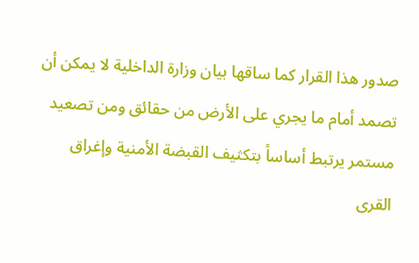صدور هذا القرار كما ساقها بيان وزارة الداخلية لا يمكن أن تصمد أمام ما يجري على الأرض من حقائق ومن تصعيد مستمر يرتبط أساساً بتكثيف القبضة الأمنية وإغراق القرى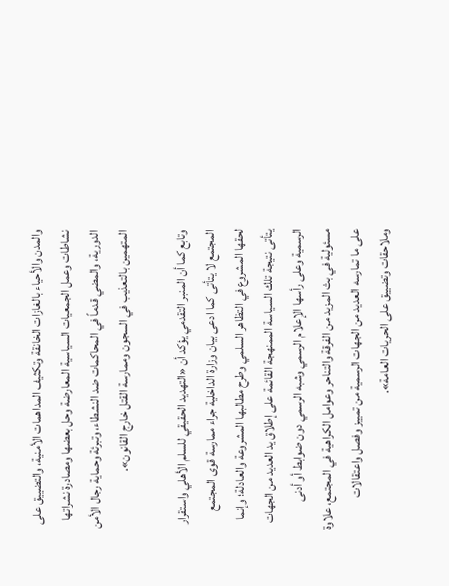والمدن والأحياء بالغازات الخانقة وتكثيف المداهمات الأمنية، والتضييق على نشاطات وعمل الجمعيات السياسية المعارضة وحل بعضها ومصادرة نشراتها الدورية، والمضي قدماً في المحاكمات ضد النشطاء، وتبرئة وحماية رجال الأمن المتهمين بالتعذيب في السجون وممارسة القتل خارج القانون».

وتابع كما أن المنبر التقدمي يؤكد أن «التهديد الحقيقي للسلم الأهلي واستقرار المجتمع لا يتأتى كما ادعى بيان وزارة الداخلية جراء ممارسة قوى المجتمع لحقها المشروع في التظاهر السلمي وطرح مطالبها المشروعة والعادلة؛ وإنما يتأتى نتيجة تلك السياسة الممنهجة القائمة على إطلاق يد العديد من الجهات الرسمية وعلى رأسها الإعلام الرسمي وشبه الرسمي دون ضوابط أو أدنى مسئولية في بث المزيد من الفرقة والتناحر وعوامل الكراهية في المجتمع، علاوة على ما تمارسه العديد من الجهات الرسمية من تمييز وفصل واعتقالات وملاحقات وتضييق على الحريات العامة».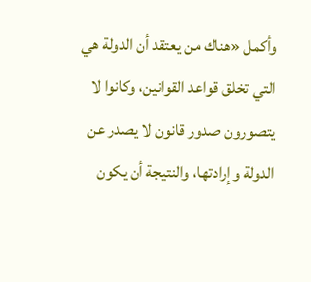وأكمل «هناك من يعتقد أن الدولة هي التي تخلق قواعد القوانين، وكانوا لا يتصورون صدور قانون لا يصدر عن الدولة وإرادتها، والنتيجة أن يكون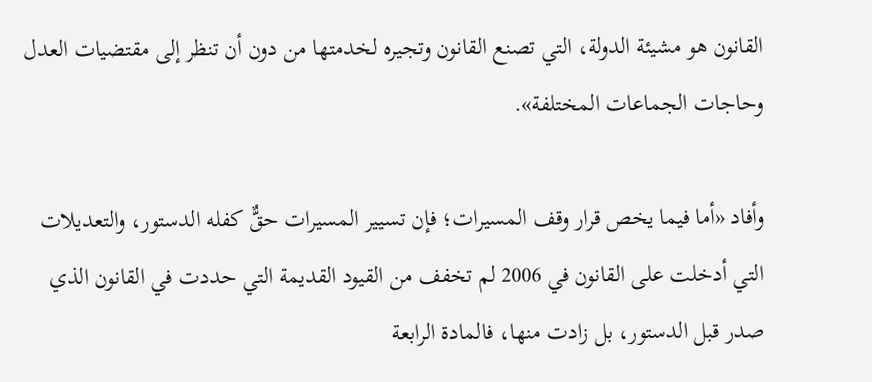القانون هو مشيئة الدولة، التي تصنع القانون وتجيره لخدمتها من دون أن تنظر إلى مقتضيات العدل وحاجات الجماعات المختلفة».

وأفاد «أما فيما يخص قرار وقف المسيرات؛ فإن تسيير المسيرات حقٌّ كفله الدستور، والتعديلات التي أدخلت على القانون في 2006 لم تخفف من القيود القديمة التي حددت في القانون الذي صدر قبل الدستور، بل زادت منها، فالمادة الرابعة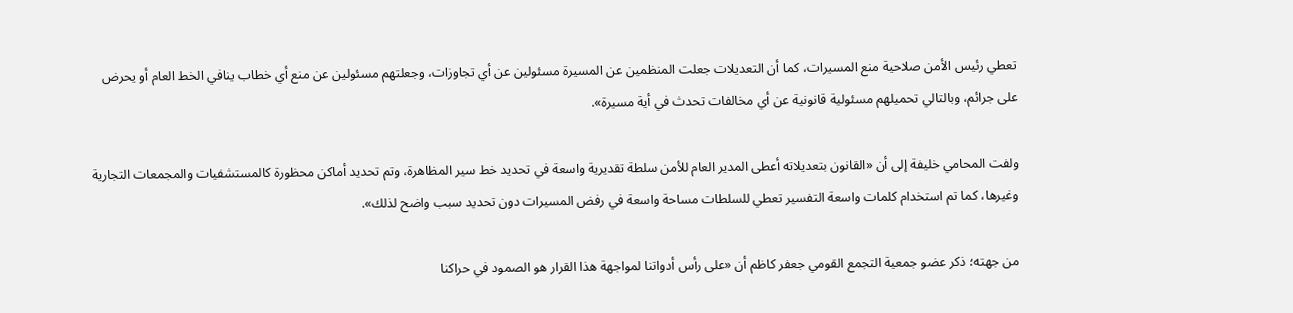تعطي رئيس الأمن صلاحية منع المسيرات، كما أن التعديلات جعلت المنظمين عن المسيرة مسئولين عن أي تجاوزات، وجعلتهم مسئولين عن منع أي خطاب ينافي الخط العام أو يحرض على جرائم، وبالتالي تحميلهم مسئولية قانونية عن أي مخالفات تحدث في أية مسيرة».

ولفت المحامي خليفة إلى أن «القانون بتعديلاته أعطى المدير العام للأمن سلطة تقديرية واسعة في تحديد خط سير المظاهرة، وتم تحديد أماكن محظورة كالمستشفيات والمجمعات التجارية وغيرها، كما تم استخدام كلمات واسعة التفسير تعطي للسلطات مساحة واسعة في رفض المسيرات دون تحديد سبب واضح لذلك».

من جهته؛ ذكر عضو جمعية التجمع القومي جعفر كاظم أن «على رأس أدواتنا لمواجهة هذا القرار هو الصمود في حراكنا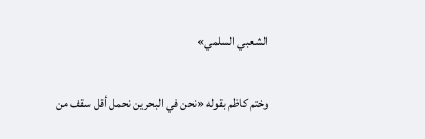الشعبي السلمي»

وختم كاظم بقوله «نحن في البحرين نحمل أقل سقف من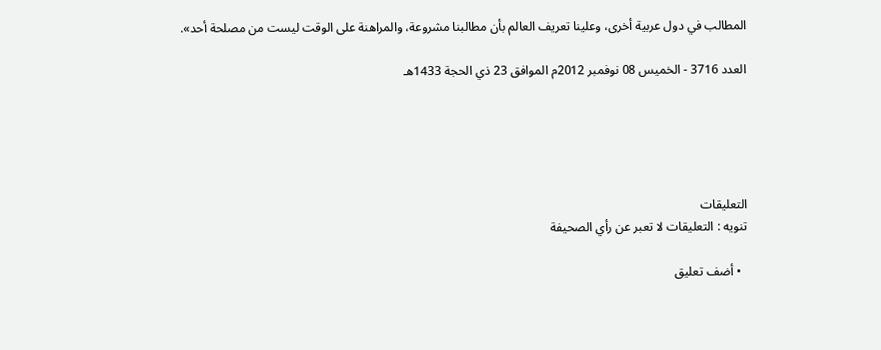المطالب في دول عربية أخرى، وعلينا تعريف العالم بأن مطالبنا مشروعة، والمراهنة على الوقت ليست من مصلحة أحد».

العدد 3716 - الخميس 08 نوفمبر 2012م الموافق 23 ذي الحجة 1433هـ





التعليقات
تنويه : التعليقات لا تعبر عن رأي الصحيفة

  • أضف تعليق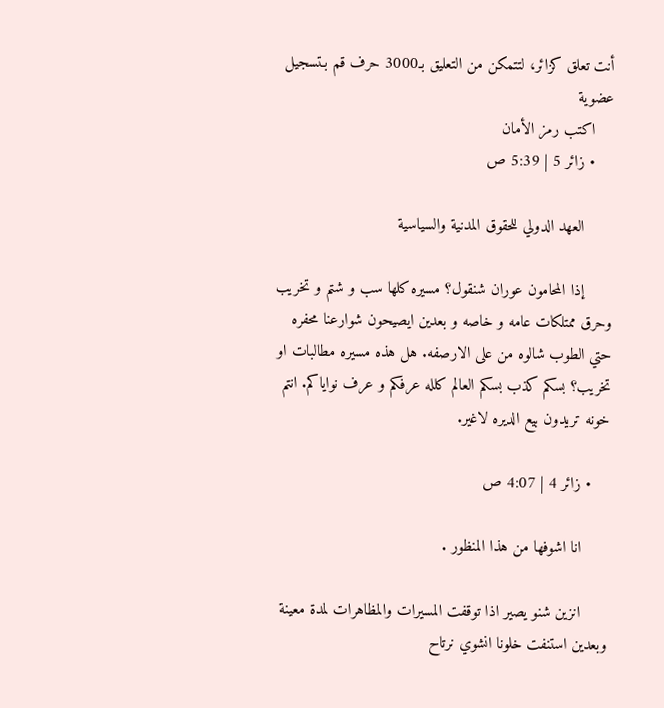أنت تعلق كزائر، لتتمكن من التعليق بـ3000 حرف قم بـتسجيل عضوية
    اكتب رمز الأمان
    • زائر 5 | 5:39 ص

      العهد الدولي للحقوق المدنية والسياسية

      إذا المحامون عوران شنقول؟ مسيره كلها سب و شتم و تخريب وحرق ممتلكات عامه و خاصه و بعدين ايصيحون شوارعنا محفره حتي الطوب شالوه من على الارصفه. هل هذه مسيره مطالبات او تخريب؟ بسكم كذب بسكم العالم كلله عرفكم و عرف نواياكم. انتم خونه تريدون بيع الديره لاغير.

    • زائر 4 | 4:07 ص

      انا اشوفها من هذا المنظور .

      انزين شنو يصير اذا توقفت المسيرات والمظاهرات لمدة معينة وبعدين استنفت خلونا انشوي نرتاح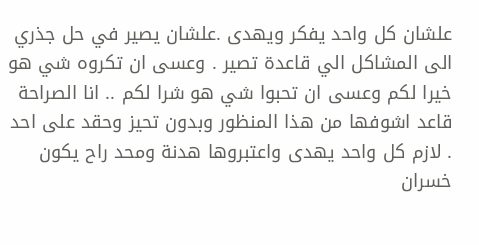علشان كل واحد يفكر ويهدى .علشان يصير في حل جذري الى المشاكل الي قاعدة تصير . وعسى ان تكروه شي هو خيرا لكم وعسى ان تحبوا شي هو شرا لكم .. انا الصراحة قاعد اشوفها من هذا المنظور وبدون تحيز وحقد على احد . لازم كل واحد يهدى واعتبروها هدنة ومحد راح يكون خسران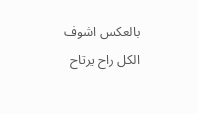بالعكس اشوف الكل راح يرتاح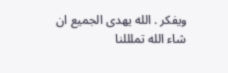ويفكر . الله يهدى الجميع ان شاء الله تملللنا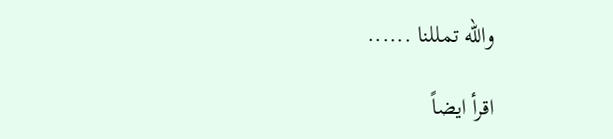والله تمللنا ......

اقرأ ايضاً